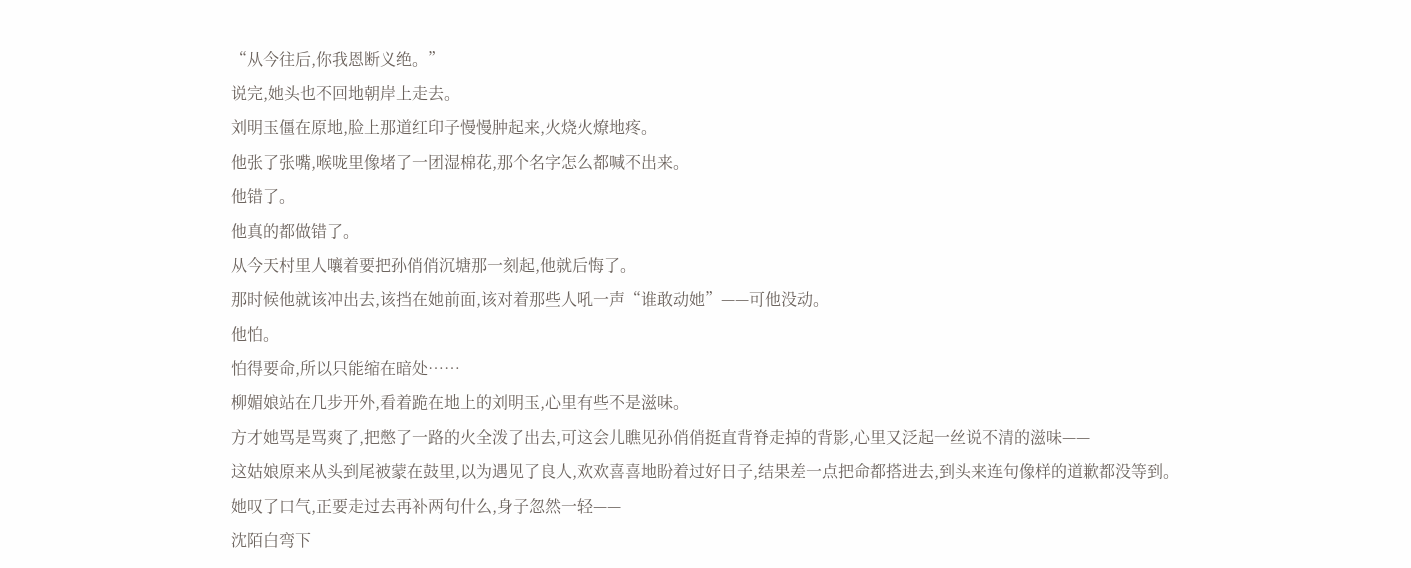“从今往后,你我恩断义绝。”
说完,她头也不回地朝岸上走去。
刘明玉僵在原地,脸上那道红印子慢慢肿起来,火烧火燎地疼。
他张了张嘴,喉咙里像堵了一团湿棉花,那个名字怎么都喊不出来。
他错了。
他真的都做错了。
从今天村里人嚷着要把孙俏俏沉塘那一刻起,他就后悔了。
那时候他就该冲出去,该挡在她前面,该对着那些人吼一声“谁敢动她”——可他没动。
他怕。
怕得要命,所以只能缩在暗处……
柳媚娘站在几步开外,看着跪在地上的刘明玉,心里有些不是滋味。
方才她骂是骂爽了,把憋了一路的火全泼了出去,可这会儿瞧见孙俏俏挺直背脊走掉的背影,心里又泛起一丝说不清的滋味——
这姑娘原来从头到尾被蒙在鼓里,以为遇见了良人,欢欢喜喜地盼着过好日子,结果差一点把命都搭进去,到头来连句像样的道歉都没等到。
她叹了口气,正要走过去再补两句什么,身子忽然一轻——
沈陌白弯下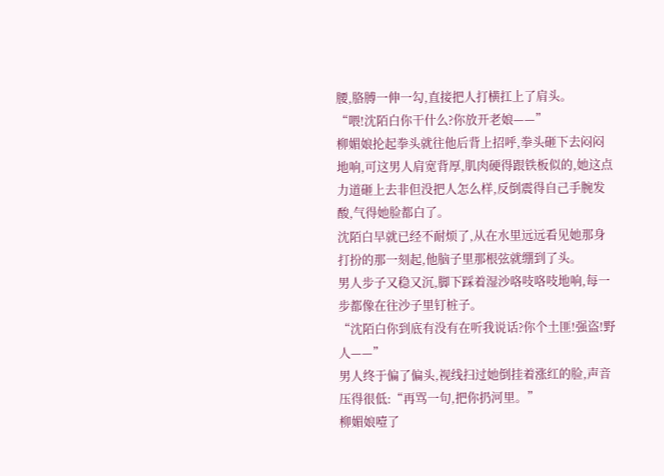腰,胳膊一伸一勾,直接把人打横扛上了肩头。
“喂!沈陌白你干什么?你放开老娘——”
柳媚娘抡起拳头就往他后背上招呼,拳头砸下去闷闷地响,可这男人肩宽背厚,肌肉硬得跟铁板似的,她这点力道砸上去非但没把人怎么样,反倒震得自己手腕发酸,气得她脸都白了。
沈陌白早就已经不耐烦了,从在水里远远看见她那身打扮的那一刻起,他脑子里那根弦就绷到了头。
男人步子又稳又沉,脚下踩着湿沙咯吱咯吱地响,每一步都像在往沙子里钉桩子。
“沈陌白你到底有没有在听我说话?你个土匪!强盗!野人——”
男人终于偏了偏头,视线扫过她倒挂着涨红的脸,声音压得很低:“再骂一句,把你扔河里。”
柳媚娘噎了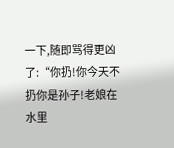一下,随即骂得更凶了:“你扔!你今天不扔你是孙子!老娘在水里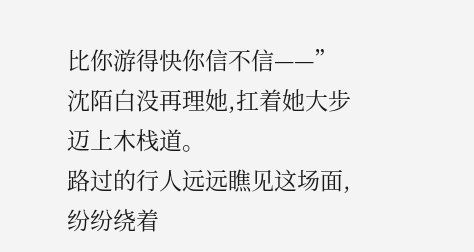比你游得快你信不信——”
沈陌白没再理她,扛着她大步迈上木栈道。
路过的行人远远瞧见这场面,纷纷绕着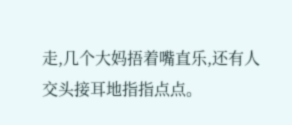走,几个大妈捂着嘴直乐,还有人交头接耳地指指点点。